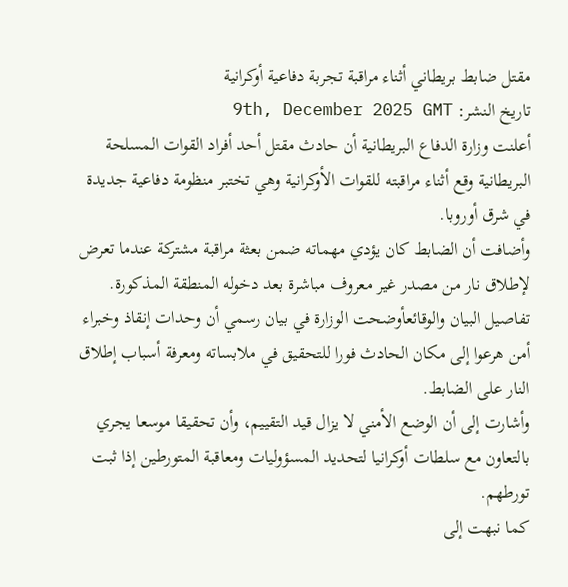مقتل ضابط بريطاني أثناء مراقبة تجربة دفاعية أوكرانية
تاريخ النشر: 9th, December 2025 GMT
أعلنت وزارة الدفاع البريطانية أن حادث مقتل أحد أفراد القوات المسلحة البريطانية وقع أثناء مراقبته للقوات الأوكرانية وهي تختبر منظومة دفاعية جديدة في شرق أوروبا.
وأضافت أن الضابط كان يؤدي مهماته ضمن بعثة مراقبة مشتركة عندما تعرض لإطلاق نار من مصدر غير معروف مباشرة بعد دخوله المنطقة المذكورة.
تفاصيل البيان والوقائعأوضحت الوزارة في بيان رسمي أن وحدات إنقاذ وخبراء أمن هرعوا إلى مكان الحادث فورا للتحقيق في ملابساته ومعرفة أسباب إطلاق النار على الضابط.
وأشارت إلى أن الوضع الأمني لا يزال قيد التقييم، وأن تحقيقا موسعا يجري بالتعاون مع سلطات أوكرانيا لتحديد المسؤوليات ومعاقبة المتورطين إذا ثبت تورطهم.
كما نبهت إلى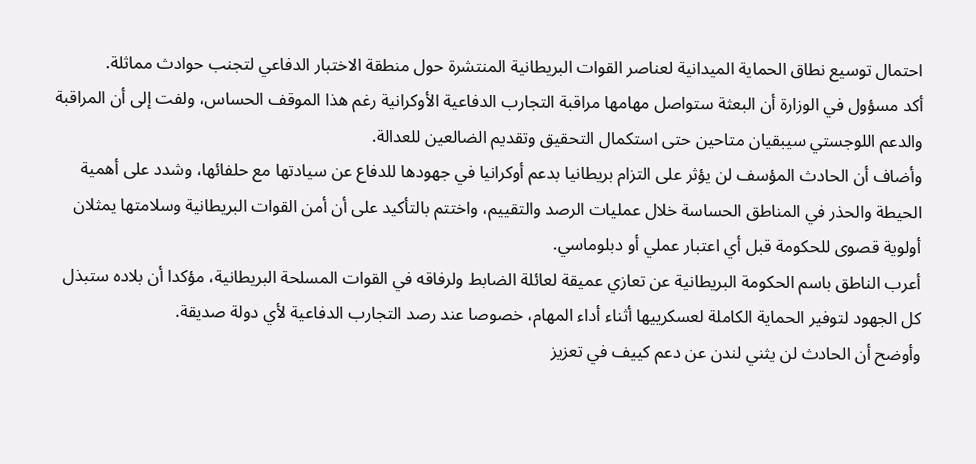احتمال توسيع نطاق الحماية الميدانية لعناصر القوات البريطانية المنتشرة حول منطقة الاختبار الدفاعي لتجنب حوادث مماثلة.
أكد مسؤول في الوزارة أن البعثة ستواصل مهامها مراقبة التجارب الدفاعية الأوكرانية رغم هذا الموقف الحساس، ولفت إلى أن المراقبة والدعم اللوجستي سيبقيان متاحين حتى استكمال التحقيق وتقديم الضالعين للعدالة.
وأضاف أن الحادث المؤسف لن يؤثر على التزام بريطانيا بدعم أوكرانيا في جهودها للدفاع عن سيادتها مع حلفائها، وشدد على أهمية الحيطة والحذر في المناطق الحساسة خلال عمليات الرصد والتقييم، واختتم بالتأكيد على أن أمن القوات البريطانية وسلامتها يمثلان أولوية قصوى للحكومة قبل أي اعتبار عملي أو دبلوماسي.
أعرب الناطق باسم الحكومة البريطانية عن تعازي عميقة لعائلة الضابط ولرفاقه في القوات المسلحة البريطانية، مؤكدا أن بلاده ستبذل كل الجهود لتوفير الحماية الكاملة لعسكرييها أثناء أداء المهام، خصوصا عند رصد التجارب الدفاعية لأي دولة صديقة.
وأوضح أن الحادث لن يثني لندن عن دعم كييف في تعزيز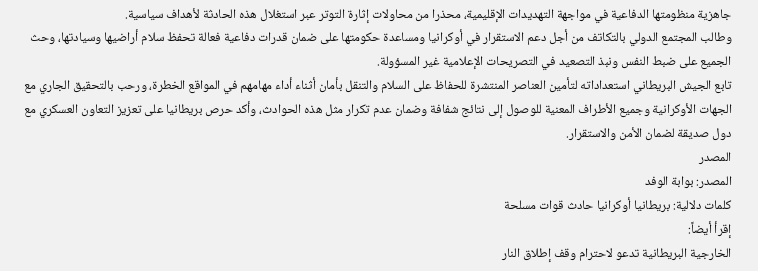جاهزية منظومتها الدفاعية في مواجهة التهديدات الإقليمية، محذرا من محاولات إثارة التوتر عبر استغلال هذه الحادثة لأهداف سياسية.
وطالب المجتمع الدولي بالتكاتف من أجل دعم الاستقرار في أوكرانيا ومساعدة حكومتها على ضمان قدرات دفاعية فعالة تحفظ سلام أراضيها وسيادتها، وحث الجميع على ضبط النفس ونبذ التصعيد في التصريحات الإعلامية غير المسؤولة.
تابع الجيش البريطاني استعداداته لتأمين العناصر المنتشرة للحفاظ على السلام والتنقل بأمان أثناء أداء مهامهم في المواقع الخطرة، ورحب بالتحقيق الجاري مع الجهات الأوكرانية وجميع الأطراف المعنية للوصول إلى نتائج شفافة وضمان عدم تكرار مثل هذه الحوادث، وأكد حرص بريطانيا على تعزيز التعاون العسكري مع دول صديقة لضمان الأمن والاستقرار.
المصدر
المصدر: بوابة الوفد
كلمات دلالية: بريطانيا أوكرانيا حادث قوات مسلحة
إقرأ أيضاً:
الخارجية البريطانية تدعو لاحترام وقف إطلاق النار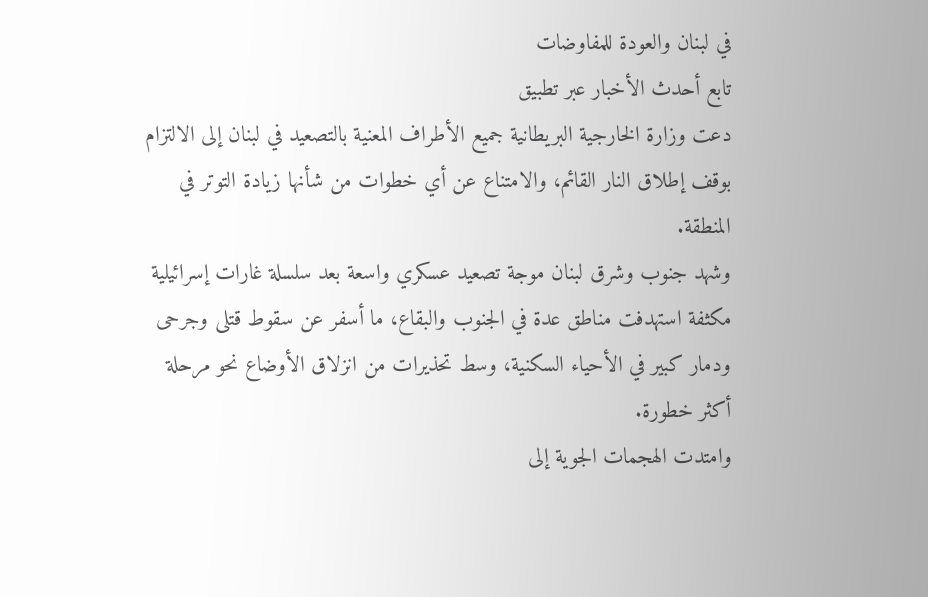في لبنان والعودة للمفاوضات
تابع أحدث الأخبار عبر تطبيق
دعت وزارة الخارجية البريطانية جميع الأطراف المعنية بالتصعيد في لبنان إلى الالتزام بوقف إطلاق النار القائم، والامتناع عن أي خطوات من شأنها زيادة التوتر في المنطقة.
وشهد جنوب وشرق لبنان موجة تصعيد عسكري واسعة بعد سلسلة غارات إسرائيلية مكثفة استهدفت مناطق عدة في الجنوب والبقاع، ما أسفر عن سقوط قتلى وجرحى ودمار كبير في الأحياء السكنية، وسط تحذيرات من انزلاق الأوضاع نحو مرحلة أكثر خطورة.
وامتدت الهجمات الجوية إلى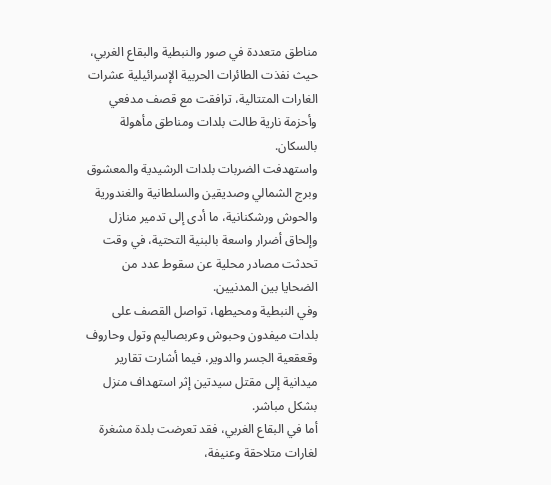مناطق متعددة في صور والنبطية والبقاع الغربي، حيث نفذت الطائرات الحربية الإسرائيلية عشرات الغارات المتتالية، ترافقت مع قصف مدفعي وأحزمة نارية طالت بلدات ومناطق مأهولة بالسكان.
واستهدفت الضربات بلدات الرشيدية والمعشوق وبرج الشمالي وصديقين والسلطانية والغندورية والحوش ورشكنانية، ما أدى إلى تدمير منازل وإلحاق أضرار واسعة بالبنية التحتية، في وقت تحدثت مصادر محلية عن سقوط عدد من الضحايا بين المدنيين.
وفي النبطية ومحيطها، تواصل القصف على بلدات ميفدون وحبوش وعربصاليم وتول وحاروف وقعقعية الجسر والدوير، فيما أشارت تقارير ميدانية إلى مقتل سيدتين إثر استهداف منزل بشكل مباشر.
أما في البقاع الغربي، فقد تعرضت بلدة مشغرة لغارات متلاحقة وعنيفة،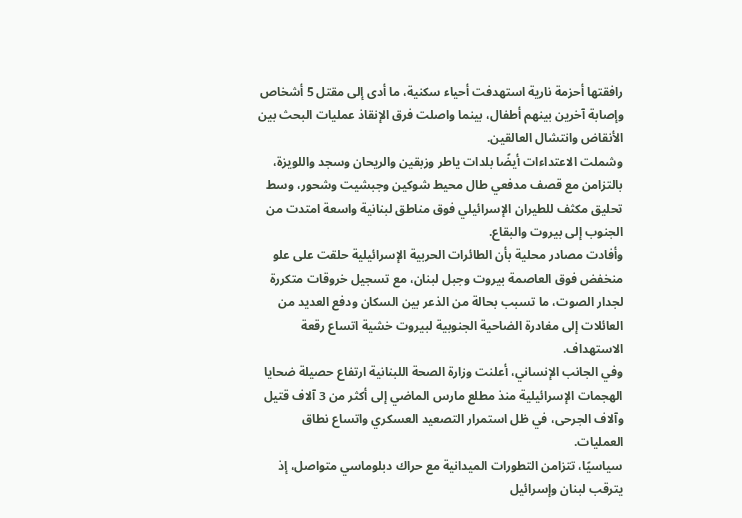رافقتها أحزمة نارية استهدفت أحياء سكنية، ما أدى إلى مقتل 5 أشخاص وإصابة آخرين بينهم أطفال، بينما واصلت فرق الإنقاذ عمليات البحث بين الأنقاض وانتشال العالقين.
وشملت الاعتداءات أيضًا بلدات ياطر وزبقين والريحان وسجد واللويزة، بالتزامن مع قصف مدفعي طال محيط شوكين وجبشيت وشحور، وسط تحليق مكثف للطيران الإسرائيلي فوق مناطق لبنانية واسعة امتدت من الجنوب إلى بيروت والبقاع.
وأفادت مصادر محلية بأن الطائرات الحربية الإسرائيلية حلقت على علو منخفض فوق العاصمة بيروت وجبل لبنان، مع تسجيل خروقات متكررة لجدار الصوت، ما تسبب بحالة من الذعر بين السكان ودفع العديد من العائلات إلى مغادرة الضاحية الجنوبية لبيروت خشية اتساع رقعة الاستهداف.
وفي الجانب الإنساني، أعلنت وزارة الصحة اللبنانية ارتفاع حصيلة ضحايا الهجمات الإسرائيلية منذ مطلع مارس الماضي إلى أكثر من 3 آلاف قتيل وآلاف الجرحى، في ظل استمرار التصعيد العسكري واتساع نطاق العمليات.
سياسيًا، تتزامن التطورات الميدانية مع حراك دبلوماسي متواصل، إذ يترقب لبنان وإسرائيل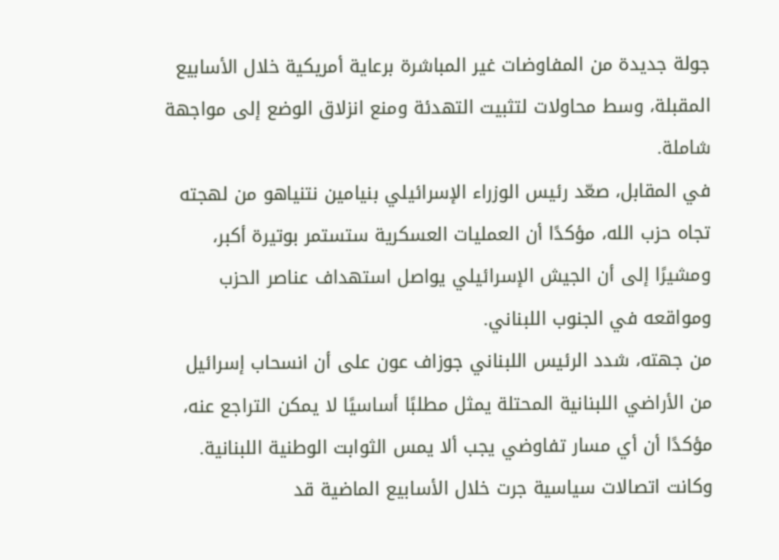جولة جديدة من المفاوضات غير المباشرة برعاية أمريكية خلال الأسابيع المقبلة، وسط محاولات لتثبيت التهدئة ومنع انزلاق الوضع إلى مواجهة شاملة.
في المقابل، صعّد رئيس الوزراء الإسرائيلي بنيامين نتنياهو من لهجته تجاه حزب الله، مؤكدًا أن العمليات العسكرية ستستمر بوتيرة أكبر، ومشيرًا إلى أن الجيش الإسرائيلي يواصل استهداف عناصر الحزب ومواقعه في الجنوب اللبناني.
من جهته، شدد الرئيس اللبناني جوزاف عون على أن انسحاب إسرائيل من الأراضي اللبنانية المحتلة يمثل مطلبًا أساسيًا لا يمكن التراجع عنه، مؤكدًا أن أي مسار تفاوضي يجب ألا يمس الثوابت الوطنية اللبنانية.
وكانت اتصالات سياسية جرت خلال الأسابيع الماضية قد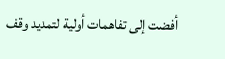أفضت إلى تفاهمات أولية لتمديد وقف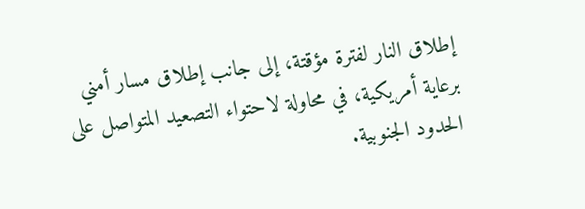إطلاق النار لفترة مؤقتة، إلى جانب إطلاق مسار أمني برعاية أمريكية، في محاولة لاحتواء التصعيد المتواصل على الحدود الجنوبية.